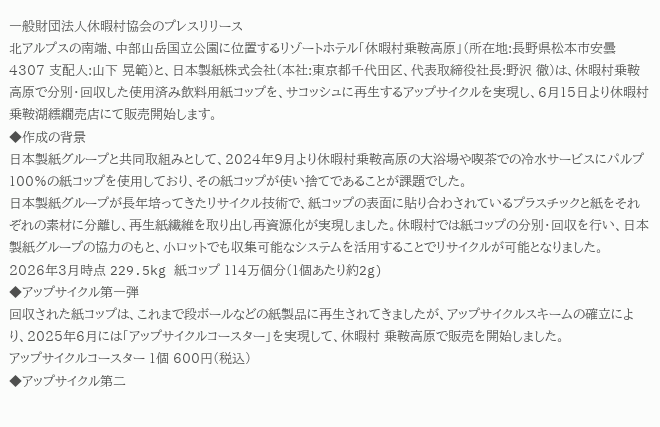一般財団法人休暇村協会のプレスリリース
北アルプスの南端、中部山岳国立公園に位置するリゾートホテル「休暇村乗鞍高原」(所在地:長野県松本市安曇4307 支配人:山下 晃範)と、日本製紙株式会社(本社:東京都千代田区、代表取締役社長:野沢 徹)は、休暇村乗鞍高原で分別・回収した使用済み飲料用紙コップを、サコッシュに再生するアップサイクルを実現し、6月15日より休暇村乗鞍湖繧繝売店にて販売開始します。
◆作成の背景
日本製紙グループと共同取組みとして、2024年9月より休暇村乗鞍高原の大浴場や喫茶での冷水サービスにパルプ100%の紙コップを使用しており、その紙コップが使い捨てであることが課題でした。
日本製紙グループが長年培ってきたリサイクル技術で、紙コップの表面に貼り合わされているプラスチックと紙をそれぞれの素材に分離し、再生紙繊維を取り出し再資源化が実現しました。休暇村では紙コップの分別・回収を行い、日本製紙グループの協力のもと、小ロットでも収集可能なシステムを活用することでリサイクルが可能となりました。
2026年3月時点 229.5kg 紙コップ 114万個分(1個あたり約2g)
◆アップサイクル第一弾
回収された紙コップは、これまで段ボールなどの紙製品に再生されてきましたが、アップサイクルスキームの確立により、2025年6月には「アップサイクルコースター」を実現して、休暇村 乗鞍高原で販売を開始しました。
アップサイクルコースター 1個 600円(税込)
◆アップサイクル第二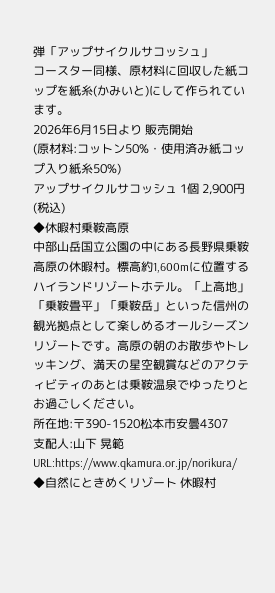弾「アップサイクルサコッシュ」
コースター同様、原材料に回収した紙コップを紙糸(かみいと)にして作られています。
2026年6月15日より 販売開始
(原材料:コットン50%・使用済み紙コップ入り紙糸50%)
アップサイクルサコッシュ 1個 2,900円(税込)
◆休暇村乗鞍高原
中部山岳国立公園の中にある長野県乗鞍高原の休暇村。標高約1,600mに位置するハイランドリゾートホテル。「上高地」「乗鞍畳平」「乗鞍岳」といった信州の観光拠点として楽しめるオールシーズンリゾートです。高原の朝のお散歩やトレッキング、満天の星空観賞などのアクティビティのあとは乗鞍温泉でゆったりとお過ごしください。
所在地:〒390-1520松本市安曇4307
支配人:山下 晃範
URL:https://www.qkamura.or.jp/norikura/
◆自然にときめくリゾート 休暇村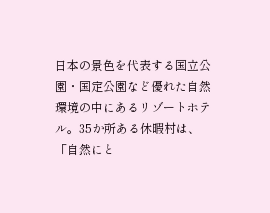日本の景色を代表する国立公園・国定公園など優れた自然環境の中にあるリゾートホテル。35か所ある休暇村は、「自然にと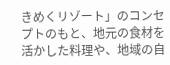きめくリゾート」のコンセプトのもと、地元の食材を活かした料理や、地域の自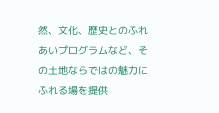然、文化、歴史とのふれあいプログラムなど、その土地ならではの魅力にふれる場を提供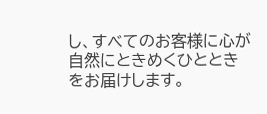し、すべてのお客様に心が自然にときめくひとときをお届けします。